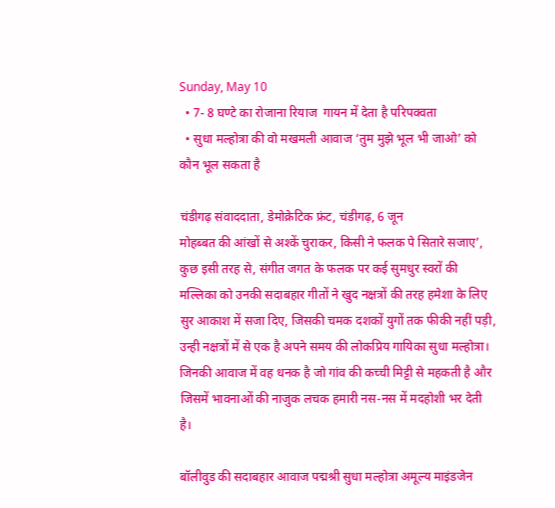Sunday, May 10
  • 7- 8 घण्टे का रोजाना रियाज  गायन में देता है परिपक्वता
  • सुधा मल्होत्रा की वो मखमली आवाज ‘तुम मुझे भूल भी जाओ’ को कौन भूल सकता है

चंडीगढ़ संवाददाता, डेमोक्रेटिक फ्रंट, चंडीगढ़, 6 जून
मोहब्बत की आंखों से अश्कें चुराकर, किसी ने फलक पे सितारे सजाए’, कुछ इसी तरह से, संगीत जगत के फलक पर कई सुमधुर स्वरों की मल्लिका को उनकी सदाबहार गीतों ने खुद नक्षत्रों की तरह हमेशा के लिए सुर आकाश में सजा दिए, जिसकी चमक दशकों युगों तक फीकी नहीं पड़ी, उन्ही नक्षत्रों में से एक है अपने समय की लोकप्रिय गायिका सुधा मल्होत्रा। जिनकी आवाज में वह धनक है जो गांव की कच्ची मिट्टी से महकती है और जिसमें भावनाओं की नाजुक लचक हमारी नस-नस में मदहोशी भर देती है।

बॉलीवुड की सदाबहार आवाज पद्मश्री सुधा मल्होत्रा अमूल्य माइंडजेन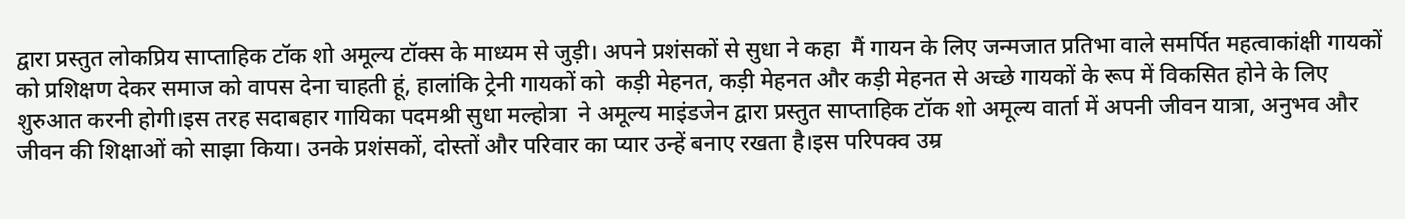द्वारा प्रस्तुत लोकप्रिय साप्ताहिक टॉक शो अमूल्य टॉक्स के माध्यम से जुड़ी। अपने प्रशंसकों से सुधा ने कहा  मैं गायन के लिए जन्मजात प्रतिभा वाले समर्पित महत्वाकांक्षी गायकों को प्रशिक्षण देकर समाज को वापस देना चाहती हूं, हालांकि ट्रेनी गायकों को  कड़ी मेहनत, कड़ी मेहनत और कड़ी मेहनत से अच्छे गायकों के रूप में विकसित होने के लिए शुरुआत करनी होगी।इस तरह सदाबहार गायिका पदमश्री सुधा मल्होत्रा  ने अमूल्य माइंडजेन द्वारा प्रस्तुत साप्ताहिक टॉक शो अमूल्य वार्ता में अपनी जीवन यात्रा, अनुभव और जीवन की शिक्षाओं को साझा किया। उनके प्रशंसकों, दोस्तों और परिवार का प्यार उन्हें बनाए रखता है।इस परिपक्व उम्र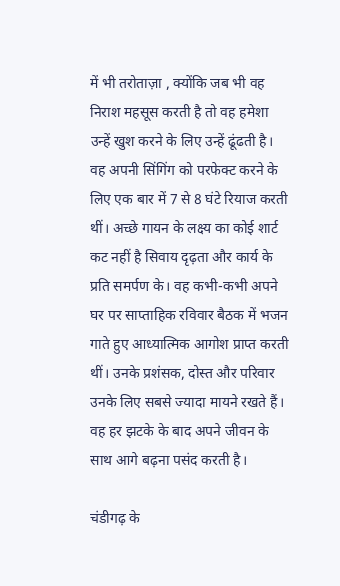में भी तरोताज़ा , क्योंकि जब भी वह निराश महसूस करती है तो वह हमेशा उन्हें खुश करने के लिए उन्हें ढूंढती है। वह अपनी सिंगिंग को परफेक्ट करने के लिए एक बार में 7 से 8 घंटे रियाज करती थीं। अच्छे गायन के लक्ष्य का कोई शार्ट कट नहीं है सिवाय दृढ़ता और कार्य के प्रति समर्पण के। वह कभी-कभी अपने घर पर साप्ताहिक रविवार बैठक में भजन गाते हुए आध्यात्मिक आगोश प्राप्त करती थीं। उनके प्रशंसक, दोस्त और परिवार उनके लिए सबसे ज्यादा मायने रखते हैं। वह हर झटके के बाद अपने जीवन के साथ आगे बढ़ना पसंद करती है।

चंडीगढ़ के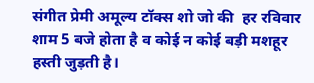संगीत प्रेमी अमूल्य टॉक्स शो जो की  हर रविवार शाम 5 बजे होता है व कोई न कोई बड़ी मशहूर हस्ती जुड़ती है।